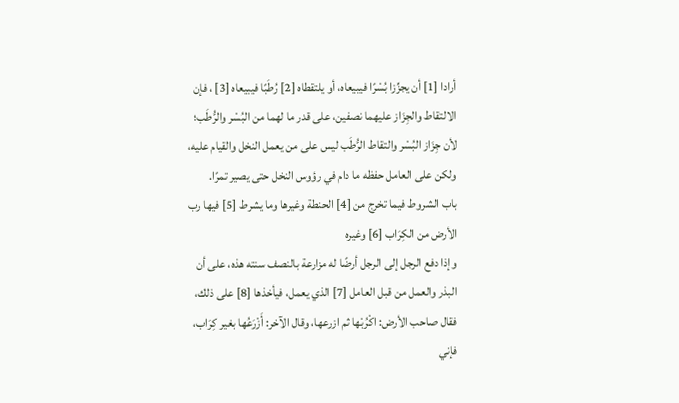أرادا [1] أن يجزِّزا بُسْرًا فيبيعاه، أو يلتقطاه [2] رُطَبًا فيبيعاه [3] ، فإن الالتقاط والجِزَاز عليهما نصفين، على قدر ما لهما من البُسْر والرُّطَب؛ لأن جِزَاز البُسْر والتقاط الرُّطَب ليس على من يعمل النخل والقيام عليه، ولكن على العامل حفظه ما دام في رؤوس النخل حتى يصير تمرًا.
باب الشروط فيما تخرج من [4] الحنطة وغيرها وما يشرط [5] فيها رب الأرض من الكِرَاب [6] وغيره
وإذا دفع الرجل إلى الرجل أرضًا له مزارعة بالنصف سنته هذه، على أن البذر والعمل من قبل العامل [7] الذي يعمل، فيأخذها [8] على ذلك، فقال صاحب الأرض: اكْرُبْها ثم ازرعها، وقال الآخر: أَزْرَعُها بغير كِرَاب، فإني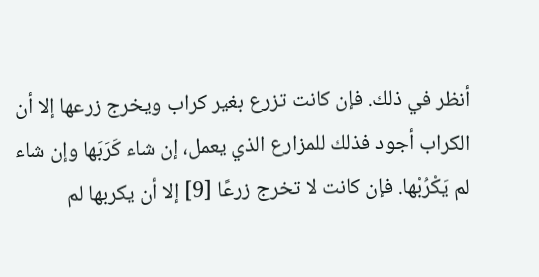أنظر في ذلك. فإن كانت تزرع بغير كراب ويخرج زرعها إلا أن الكراب أجود فذلك للمزارع الذي يعمل، إن شاء كَرَبَها وإن شاء لم يَكْرُبْها. فإن كانت لا تخرج زرعًا [9] إلا أن يكربها لم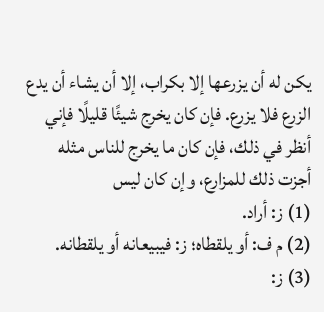يكن له أن يزرعها إلا بكراب، إلا أن يشاء أن يدع الزرع فلا يزرع. فإن كان يخرج شيئًا قليلًا فإني أنظر في ذلك، فإن كان ما يخرج للناس مثله أجزت ذلك للمزارع، وإن كان ليس
(1) ز: أراد.
(2) م ف: أو يلقطاه؛ ز: فيبيعانه أو يلقطانه.
(3) ز: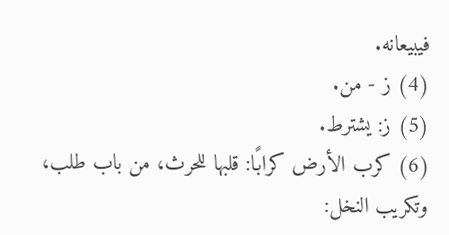فيبيعانه.
(4) ز - من.
(5) ز: يشترط.
(6) كرب الأرض كرابًا: قلبها للحرث، من باب طلب، وتكريب النخل: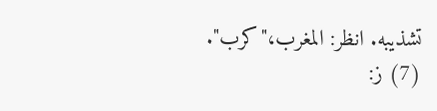تشذيبه. انظر: المغرب،"كرب".
(7) ز: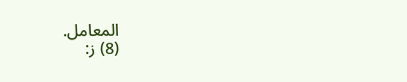المعامل.
(8) ز: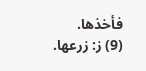فأخذها.
(9) ز: زرعها.